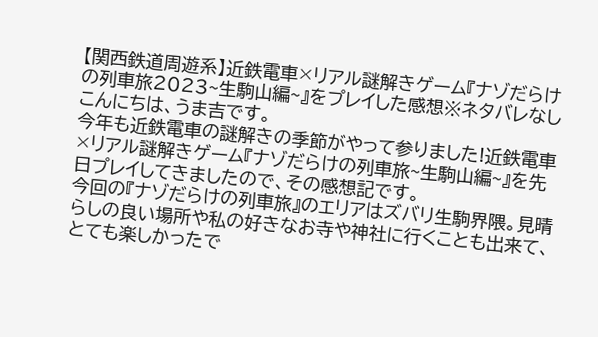【関西鉄道周遊系】近鉄電車×リアル謎解きゲーム『ナゾだらけの列車旅2023~生駒山編~』をプレイした感想※ネタバレなし
こんにちは、うま吉です。
今年も近鉄電車の謎解きの季節がやって参りました!近鉄電車×リアル謎解きゲーム『ナゾだらけの列車旅~生駒山編~』を先日プレイしてきましたので、その感想記です。
今回の『ナゾだらけの列車旅』のエリアはズバリ生駒界隈。見晴らしの良い場所や私の好きなお寺や神社に行くことも出来て、とても楽しかったで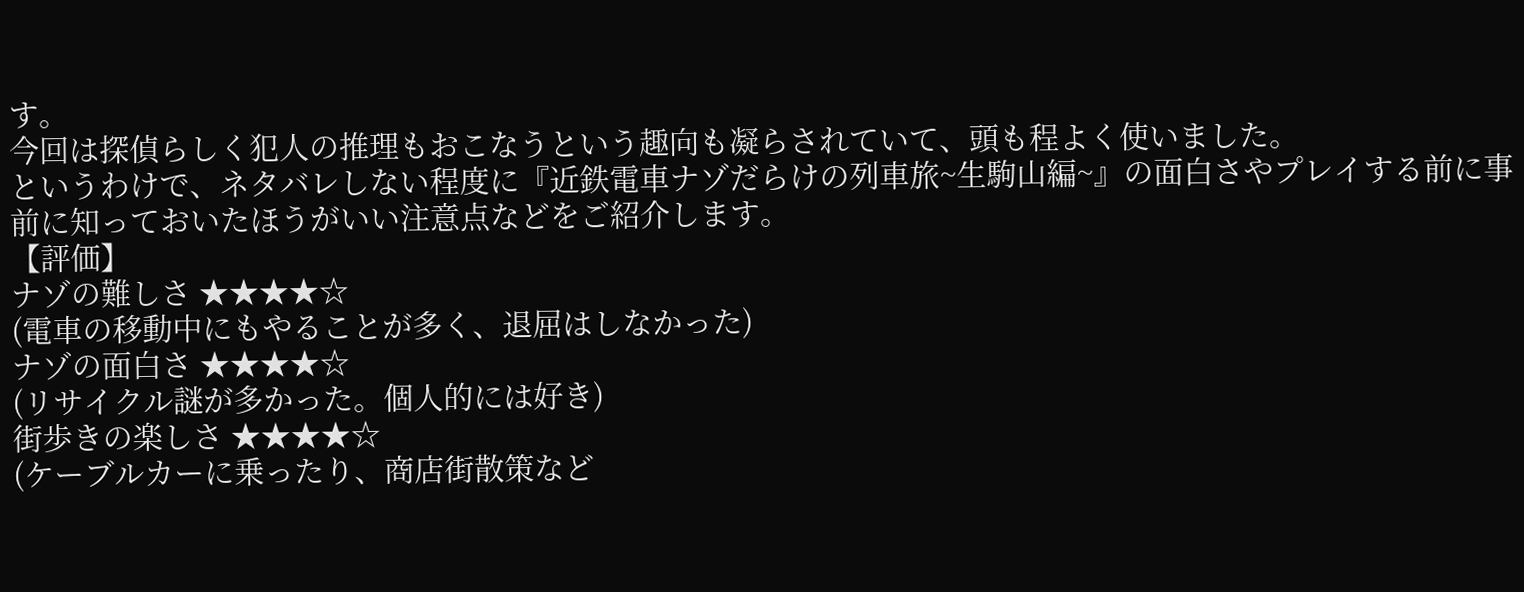す。
今回は探偵らしく犯人の推理もおこなうという趣向も凝らされていて、頭も程よく使いました。
というわけで、ネタバレしない程度に『近鉄電車ナゾだらけの列車旅~生駒山編~』の面白さやプレイする前に事前に知っておいたほうがいい注意点などをご紹介します。
【評価】
ナゾの難しさ ★★★★☆
(電車の移動中にもやることが多く、退屈はしなかった)
ナゾの面白さ ★★★★☆
(リサイクル謎が多かった。個人的には好き)
街歩きの楽しさ ★★★★☆
(ケーブルカーに乗ったり、商店街散策など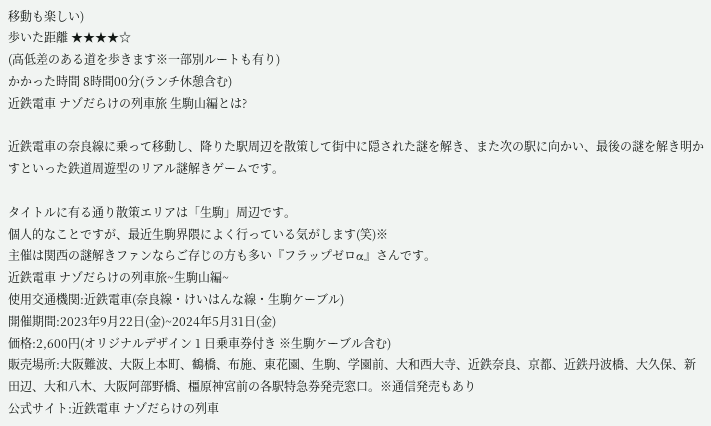移動も楽しい)
歩いた距離 ★★★★☆
(高低差のある道を歩きます※一部別ルートも有り)
かかった時間 8時間00分(ランチ休憩含む)
近鉄電車 ナゾだらけの列車旅 生駒山編とは?

近鉄電車の奈良線に乗って移動し、降りた駅周辺を散策して街中に隠された謎を解き、また次の駅に向かい、最後の謎を解き明かすといった鉄道周遊型のリアル謎解きゲームです。

タイトルに有る通り散策エリアは「生駒」周辺です。
個人的なことですが、最近生駒界隈によく行っている気がします(笑)※
主催は関西の謎解きファンならご存じの方も多い『フラップゼロα』さんです。
近鉄電車 ナゾだらけの列車旅~生駒山編~
使用交通機関:近鉄電車(奈良線・けいはんな線・生駒ケーブル)
開催期間:2023年9月22日(金)~2024年5月31日(金)
価格:2,600円(オリジナルデザイン 1 日乗車券付き ※生駒ケーブル含む)
販売場所:大阪難波、大阪上本町、鶴橋、布施、東花園、生駒、学園前、大和西大寺、近鉄奈良、京都、近鉄丹波橋、大久保、新田辺、大和八木、大阪阿部野橋、橿原神宮前の各駅特急券発売窓口。※通信発売もあり
公式サイト:近鉄電車 ナゾだらけの列車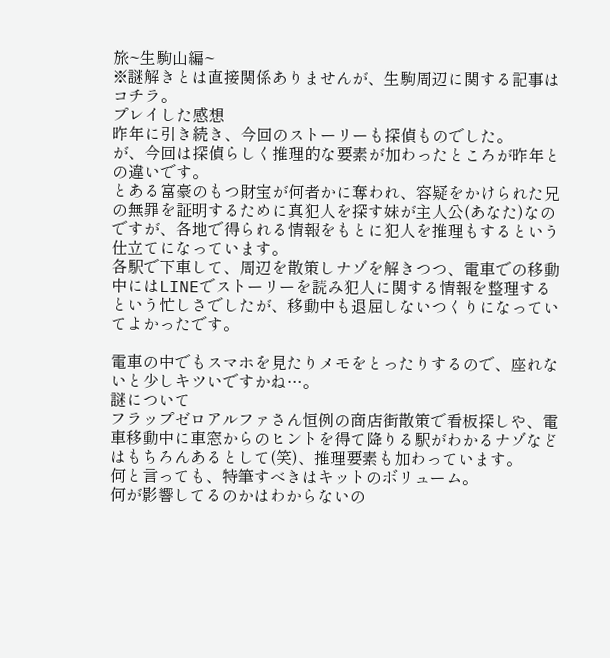旅~生駒山編~
※謎解きとは直接関係ありませんが、生駒周辺に関する記事はコチラ。
プレイした感想
昨年に引き続き、今回のストーリーも探偵ものでした。
が、今回は探偵らしく推理的な要素が加わったところが昨年との違いです。
とある富豪のもつ財宝が何者かに奪われ、容疑をかけられた兄の無罪を証明するために真犯人を探す妹が主人公(あなた)なのですが、各地で得られる情報をもとに犯人を推理もするという仕立てになっています。
各駅で下車して、周辺を散策しナゾを解きつつ、電車での移動中にはLINEでストーリーを読み犯人に関する情報を整理するという忙しさでしたが、移動中も退屈しないつくりになっていてよかったです。

電車の中でもスマホを見たりメモをとったりするので、座れないと少しキツいですかね…。
謎について
フラップゼロアルファさん恒例の商店街散策で看板探しや、電車移動中に車窓からのヒントを得て降りる駅がわかるナゾなどはもちろんあるとして(笑)、推理要素も加わっています。
何と言っても、特筆すべきはキットのボリューム。
何が影響してるのかはわからないの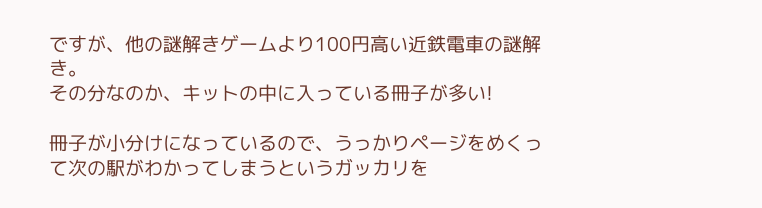ですが、他の謎解きゲームより100円高い近鉄電車の謎解き。
その分なのか、キットの中に入っている冊子が多い!

冊子が小分けになっているので、うっかりページをめくって次の駅がわかってしまうというガッカリを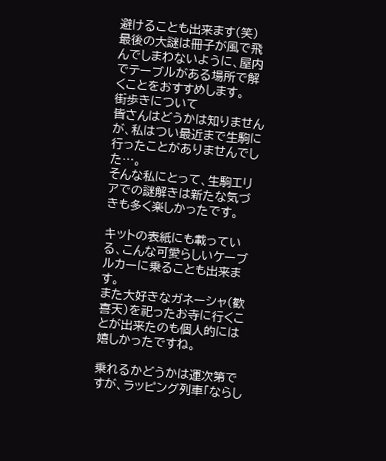避けることも出来ます(笑)
最後の大謎は冊子が風で飛んでしまわないように、屋内でテーブルがある場所で解くことをおすすめします。
街歩きについて
皆さんはどうかは知りませんが、私はつい最近まで生駒に行ったことがありませんでした…。
そんな私にとって、生駒エリアでの謎解きは新たな気づきも多く楽しかったです。

キットの表紙にも載っている、こんな可愛らしいケーブルカーに乗ることも出来ます。
また大好きなガネーシャ(歓喜天)を祀ったお寺に行くことが出来たのも個人的には嬉しかったですね。

乗れるかどうかは運次第ですが、ラッピング列車「ならし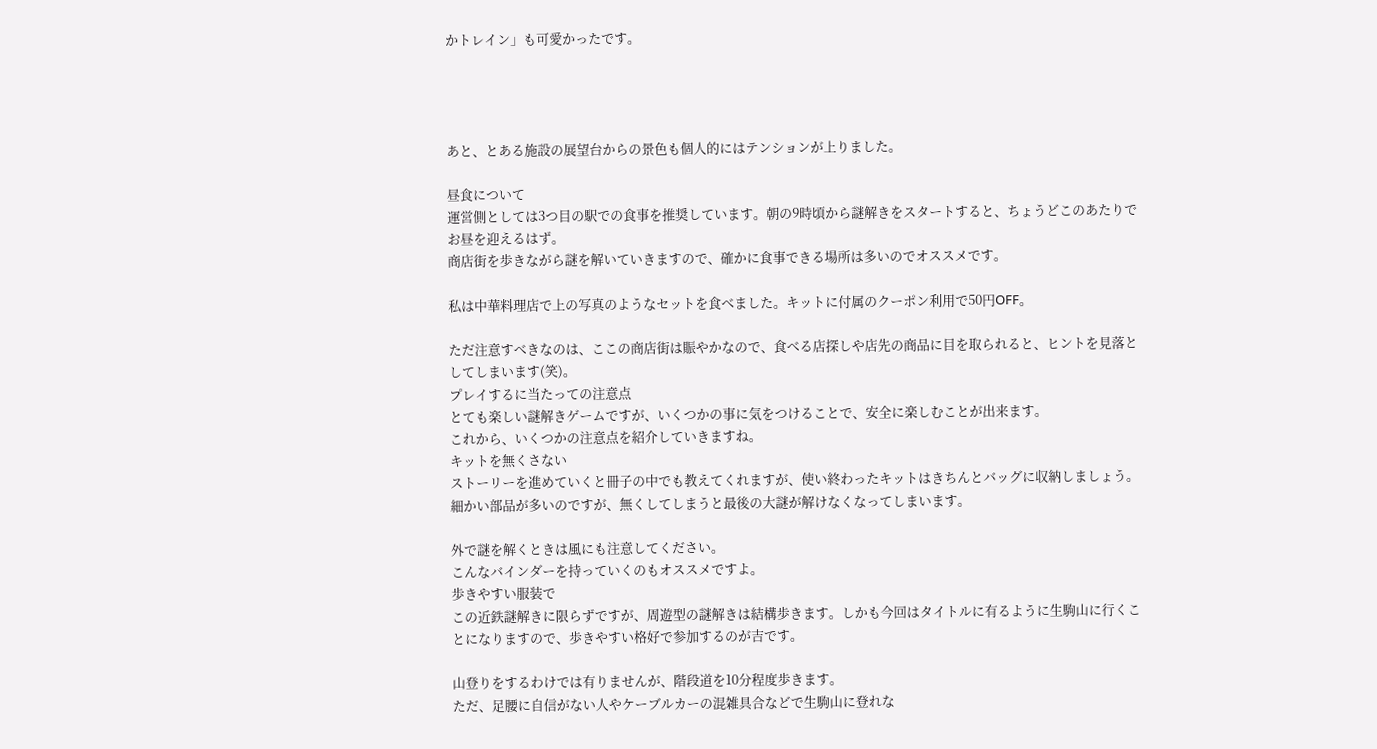かトレイン」も可愛かったです。




あと、とある施設の展望台からの景色も個人的にはテンションが上りました。

昼食について
運営側としては3つ目の駅での食事を推奨しています。朝の9時頃から謎解きをスタートすると、ちょうどこのあたりでお昼を迎えるはず。
商店街を歩きながら謎を解いていきますので、確かに食事できる場所は多いのでオススメです。

私は中華料理店で上の写真のようなセットを食べました。キットに付属のクーポン利用で50円OFF。

ただ注意すべきなのは、ここの商店街は賑やかなので、食べる店探しや店先の商品に目を取られると、ヒントを見落としてしまいます(笑)。
プレイするに当たっての注意点
とても楽しい謎解きゲームですが、いくつかの事に気をつけることで、安全に楽しむことが出来ます。
これから、いくつかの注意点を紹介していきますね。
キットを無くさない
ストーリーを進めていくと冊子の中でも教えてくれますが、使い終わったキットはきちんとバッグに収納しましょう。
細かい部品が多いのですが、無くしてしまうと最後の大謎が解けなくなってしまいます。

外で謎を解くときは風にも注意してください。
こんなバインダーを持っていくのもオススメですよ。
歩きやすい服装で
この近鉄謎解きに限らずですが、周遊型の謎解きは結構歩きます。しかも今回はタイトルに有るように生駒山に行くことになりますので、歩きやすい格好で参加するのが吉です。

山登りをするわけでは有りませんが、階段道を10分程度歩きます。
ただ、足腰に自信がない人やケーブルカーの混雑具合などで生駒山に登れな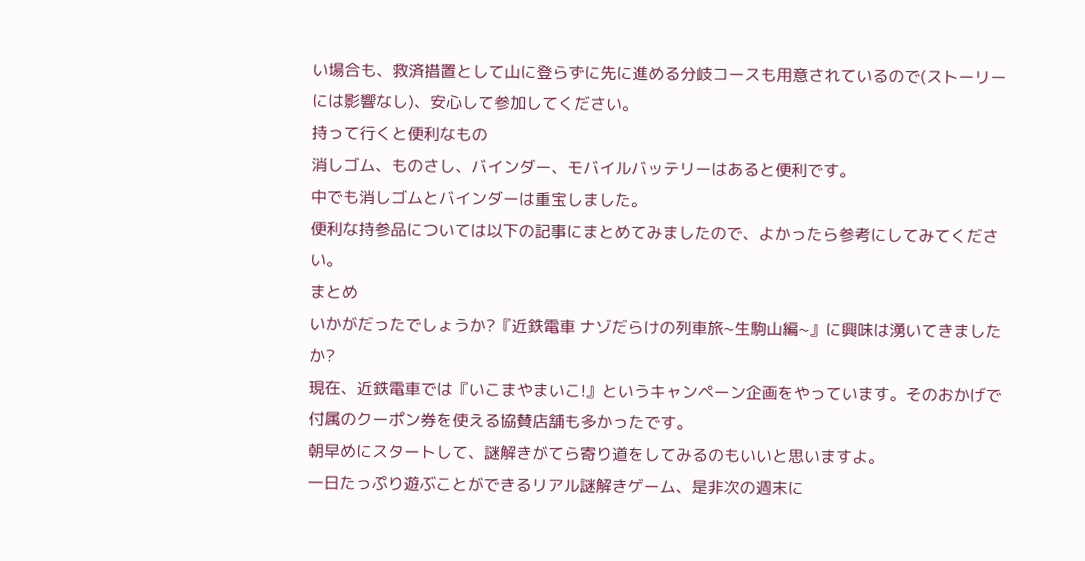い場合も、救済措置として山に登らずに先に進める分岐コースも用意されているので(ストーリーには影響なし)、安心して参加してください。
持って行くと便利なもの
消しゴム、ものさし、バインダー、モバイルバッテリーはあると便利です。
中でも消しゴムとバインダーは重宝しました。
便利な持参品については以下の記事にまとめてみましたので、よかったら参考にしてみてください。
まとめ
いかがだったでしょうか?『近鉄電車 ナゾだらけの列車旅~生駒山編~』に興味は湧いてきましたか?
現在、近鉄電車では『いこまやまいこ!』というキャンペーン企画をやっています。そのおかげで付属のクーポン券を使える協賛店舗も多かったです。
朝早めにスタートして、謎解きがてら寄り道をしてみるのもいいと思いますよ。
一日たっぷり遊ぶことができるリアル謎解きゲーム、是非次の週末に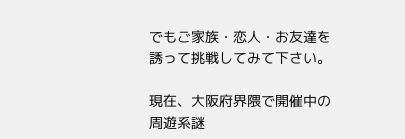でもご家族・恋人・お友達を誘って挑戦してみて下さい。

現在、大阪府界隈で開催中の周遊系謎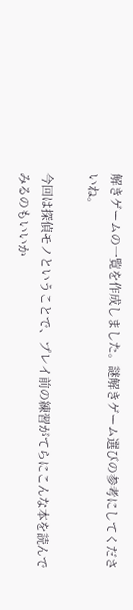解きゲームの一覧を作成しました。謎解きゲーム選びの参考にしてくださいね。

今回は探偵モノということで、プレイ前の練習がてらにこんな本を読んでみるのもいいか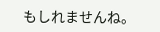もしれませんね。